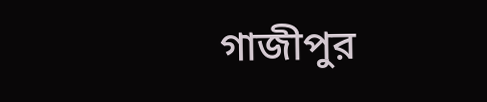গাজীপুর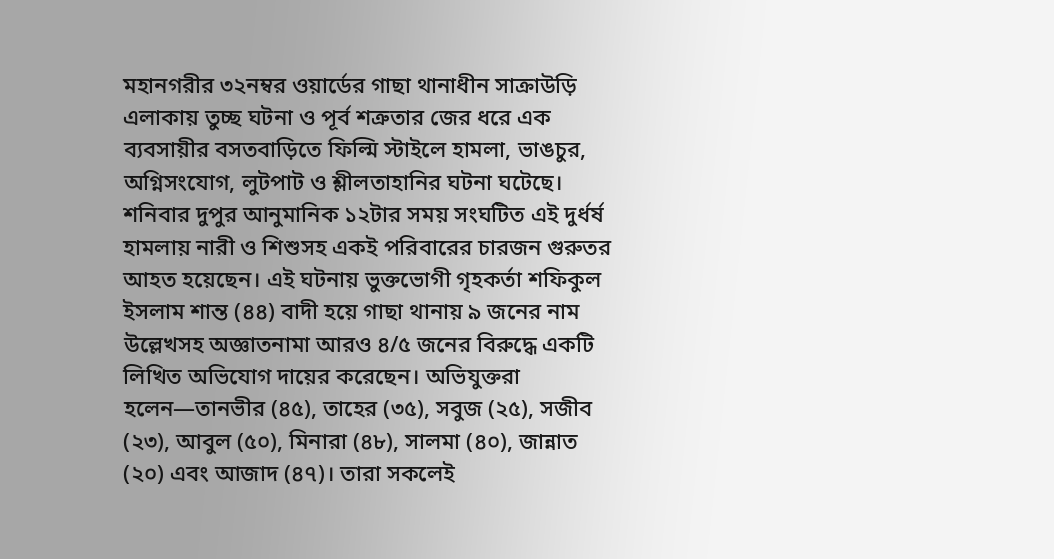মহানগরীর ৩২নম্বর ওয়ার্ডের গাছা থানাধীন সাক্রাউড়ি এলাকায় তুচ্ছ ঘটনা ও পূর্ব শত্রুতার জের ধরে এক ব্যবসায়ীর বসতবাড়িতে ফিল্মি স্টাইলে হামলা, ভাঙচুর, অগ্নিসংযোগ, লুটপাট ও শ্লীলতাহানির ঘটনা ঘটেছে। শনিবার দুপুর আনুমানিক ১২টার সময় সংঘটিত এই দুর্ধর্ষ হামলায় নারী ও শিশুসহ একই পরিবারের চারজন গুরুতর আহত হয়েছেন। এই ঘটনায় ভুক্তভোগী গৃহকর্তা শফিকুল ইসলাম শান্ত (৪৪) বাদী হয়ে গাছা থানায় ৯ জনের নাম উল্লেখসহ অজ্ঞাতনামা আরও ৪/৫ জনের বিরুদ্ধে একটি লিখিত অভিযোগ দায়ের করেছেন। অভিযুক্তরা হলেন—তানভীর (৪৫), তাহের (৩৫), সবুজ (২৫), সজীব (২৩), আবুল (৫০), মিনারা (৪৮), সালমা (৪০), জান্নাত (২০) এবং আজাদ (৪৭)। তারা সকলেই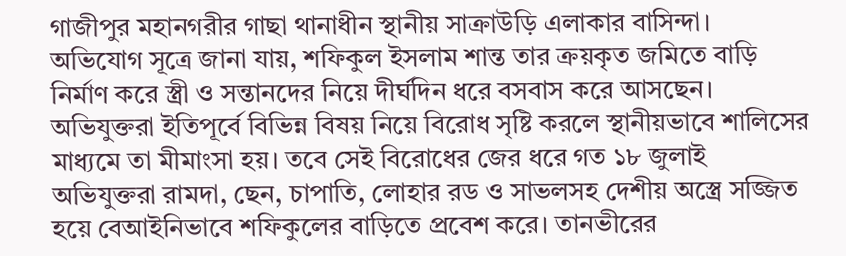গাজীপুর মহানগরীর গাছা থানাধীন স্থানীয় সাক্রাউড়ি এলাকার বাসিন্দা।
অভিযোগ সূত্রে জানা যায়, শফিকুল ইসলাম শান্ত তার ক্রয়কৃত জমিতে বাড়ি নির্মাণ করে স্ত্রী ও সন্তানদের নিয়ে দীর্ঘদিন ধরে বসবাস করে আসছেন। অভিযুক্তরা ইতিপূর্বে বিভিন্ন বিষয় নিয়ে বিরোধ সৃষ্টি করলে স্থানীয়ভাবে শালিসের মাধ্যমে তা মীমাংসা হয়। তবে সেই বিরোধের জের ধরে গত ১৮ জুলাই অভিযুক্তরা রামদা, ছেন, চাপাতি, লোহার রড ও সাভলসহ দেশীয় অস্ত্রে সজ্জিত হয়ে বেআইনিভাবে শফিকুলের বাড়িতে প্রবেশ করে। তানভীরের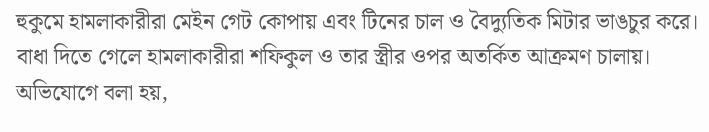হুকুমে হামলাকারীরা মেইন গেট কোপায় এবং টিনের চাল ও বৈদ্যুতিক মিটার ভাঙচুর করে।
বাধা দিতে গেলে হামলাকারীরা শফিকুল ও তার স্ত্রীর ওপর অতর্কিত আক্রমণ চালায়। অভিযোগে বলা হয়,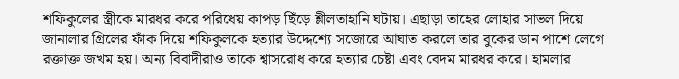শফিকুলের স্ত্রীকে মারধর করে পরিধেয় কাপড় ছিঁড়ে শ্লীলতাহানি ঘটায়। এছাড়া তাহের লোহার সাভল দিয়ে জানালার গ্রিলের ফাঁক দিয়ে শফিকুলকে হত্যার উদ্দেশ্যে সজোরে আঘাত করলে তার বুকের ডান পাশে লেগে রক্তাক্ত জখম হয়। অন্য বিবাদীরাও তাকে শ্বাসরোধ করে হত্যার চেষ্টা এবং বেদম মারধর করে। হামলার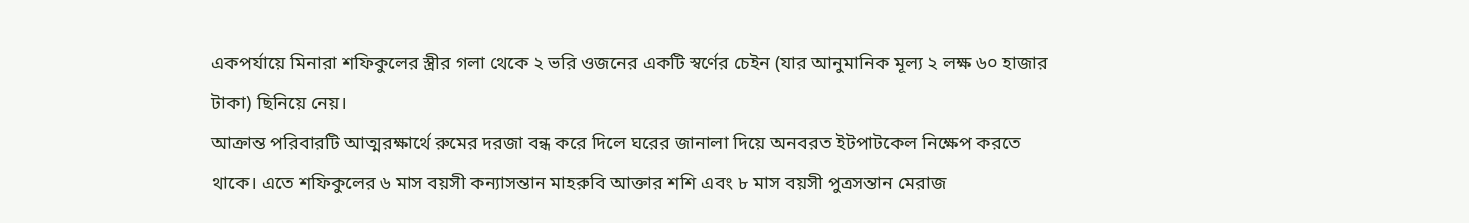একপর্যায়ে মিনারা শফিকুলের স্ত্রীর গলা থেকে ২ ভরি ওজনের একটি স্বর্ণের চেইন (যার আনুমানিক মূল্য ২ লক্ষ ৬০ হাজার টাকা) ছিনিয়ে নেয়।
আক্রান্ত পরিবারটি আত্মরক্ষার্থে রুমের দরজা বন্ধ করে দিলে ঘরের জানালা দিয়ে অনবরত ইটপাটকেল নিক্ষেপ করতে থাকে। এতে শফিকুলের ৬ মাস বয়সী কন্যাসন্তান মাহরুবি আক্তার শশি এবং ৮ মাস বয়সী পুত্রসন্তান মেরাজ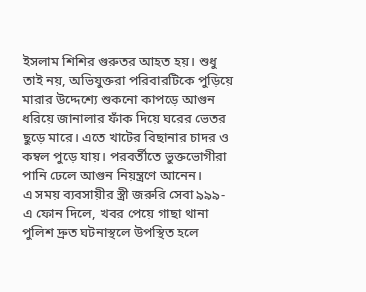ইসলাম শিশির গুরুতর আহত হয়। শুধু তাই নয়, অভিযুক্তরা পরিবারটিকে পুড়িয়ে মারার উদ্দেশ্যে শুকনো কাপড়ে আগুন ধরিয়ে জানালার ফাঁক দিয়ে ঘরের ভেতর ছুড়ে মারে। এতে খাটের বিছানার চাদর ও কম্বল পুড়ে যায়। পরবর্তীতে ভুক্তভোগীরা পানি ঢেলে আগুন নিয়ন্ত্রণে আনেন।
এ সময় ব্যবসায়ীর স্ত্রী জরুরি সেবা ৯৯৯-এ ফোন দিলে, খবর পেয়ে গাছা থানা পুলিশ দ্রুত ঘটনাস্থলে উপস্থিত হলে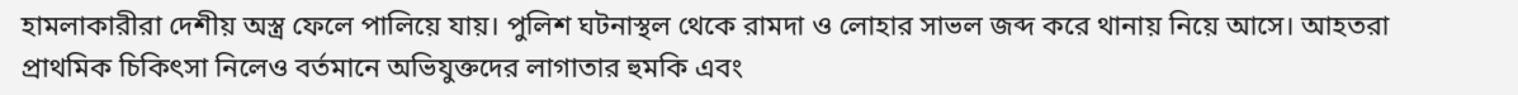হামলাকারীরা দেশীয় অস্ত্র ফেলে পালিয়ে যায়। পুলিশ ঘটনাস্থল থেকে রামদা ও লোহার সাভল জব্দ করে থানায় নিয়ে আসে। আহতরা প্রাথমিক চিকিৎসা নিলেও বর্তমানে অভিযুক্তদের লাগাতার হুমকি এবং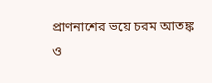প্রাণনাশের ভয়ে চরম আতঙ্ক ও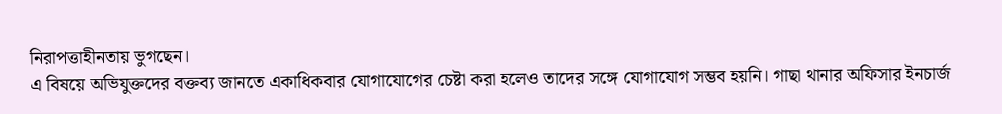নিরাপত্তাহীনতায় ভুগছেন।
এ বিষয়ে অভিযুক্তদের বক্তব্য জানতে একাধিকবার যোগাযোগের চেষ্টা করা হলেও তাদের সঙ্গে যোগাযোগ সম্ভব হয়নি। গাছা থানার অফিসার ইনচার্জ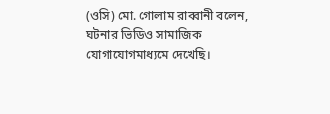(ওসি) মো. গোলাম রাব্বানী বলেন, ঘটনার ভিডিও সামাজিক যোগাযোগমাধ্যমে দেখেছি।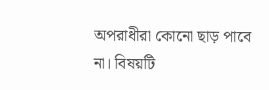অপরাধীরা কোনো ছাড় পাবে না। বিষয়টি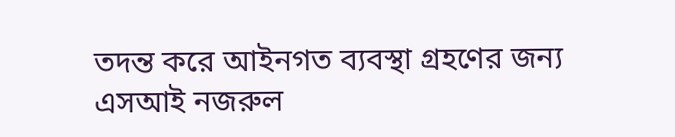তদন্ত করে আইনগত ব্যবস্থা গ্রহণের জন্য এসআই নজরুল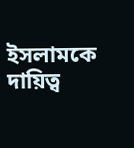ইসলামকে দায়িত্ব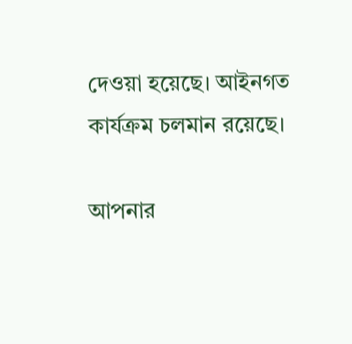দেওয়া হয়েছে। আইনগত কার্যক্রম চলমান রয়েছে।

আপনার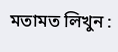মতামত লিখুন :